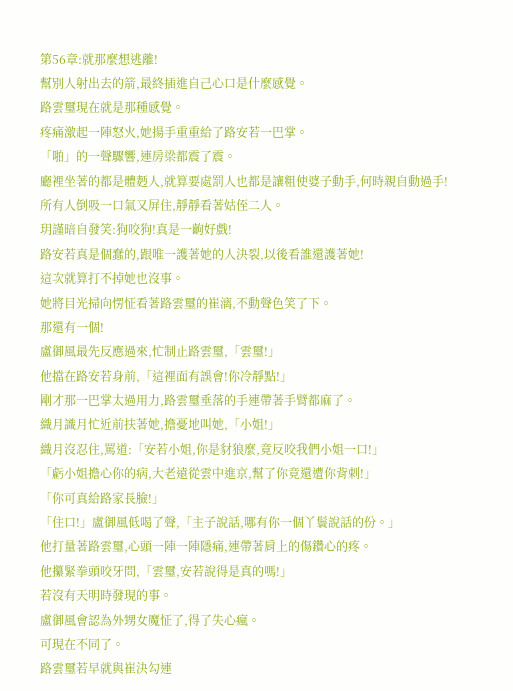第56章:就那麼想逃離!
幫別人射出去的箭,最終插進自己心口是什麼感覺。
路雲璽現在就是那種感覺。
疼痛激起一陣怒火,她揚手重重給了路安若一巴掌。
「啪」的一聲驟響,連房梁都震了震。
廳裡坐著的都是體麪人,就算要處罰人也都是讓粗使婆子動手,何時親自動過手!
所有人倒吸一口氣又屏住,靜靜看著姑侄二人。
玥謹暗自發笑:狗咬狗!真是一齣好戲!
路安若真是個蠢的,跟唯一護著她的人決裂,以後看誰還護著她!
這次就算打不掉她也沒事。
她將目光掃向愣怔看著路雲璽的崔漓,不動聲色笑了下。
那還有一個!
盧御風最先反應過來,忙制止路雲璽,「雲璽!」
他擋在路安若身前,「這裡面有誤會!你冷靜點!」
剛才那一巴掌太過用力,路雲璽垂落的手連帶著手臂都麻了。
織月識月忙近前扶著她,擔憂地叫她,「小姐!」
織月沒忍住,罵道:「安若小姐,你是豺狼麼,竟反咬我們小姐一口!」
「虧小姐擔心你的病,大老遠從雲中進京,幫了你竟還遭你背刺!」
「你可真給路家長臉!」
「住口!」盧御風低喝了聲,「主子說話,哪有你一個丫鬟說話的份。」
他打量著路雲璽,心頭一陣一陣隱痛,連帶著肩上的傷鑽心的疼。
他攥緊拳頭咬牙問,「雲璽,安若說得是真的嗎!」
若沒有天明時發現的事。
盧御風會認為外甥女魔怔了,得了失心瘋。
可現在不同了。
路雲璽若早就與崔決勾連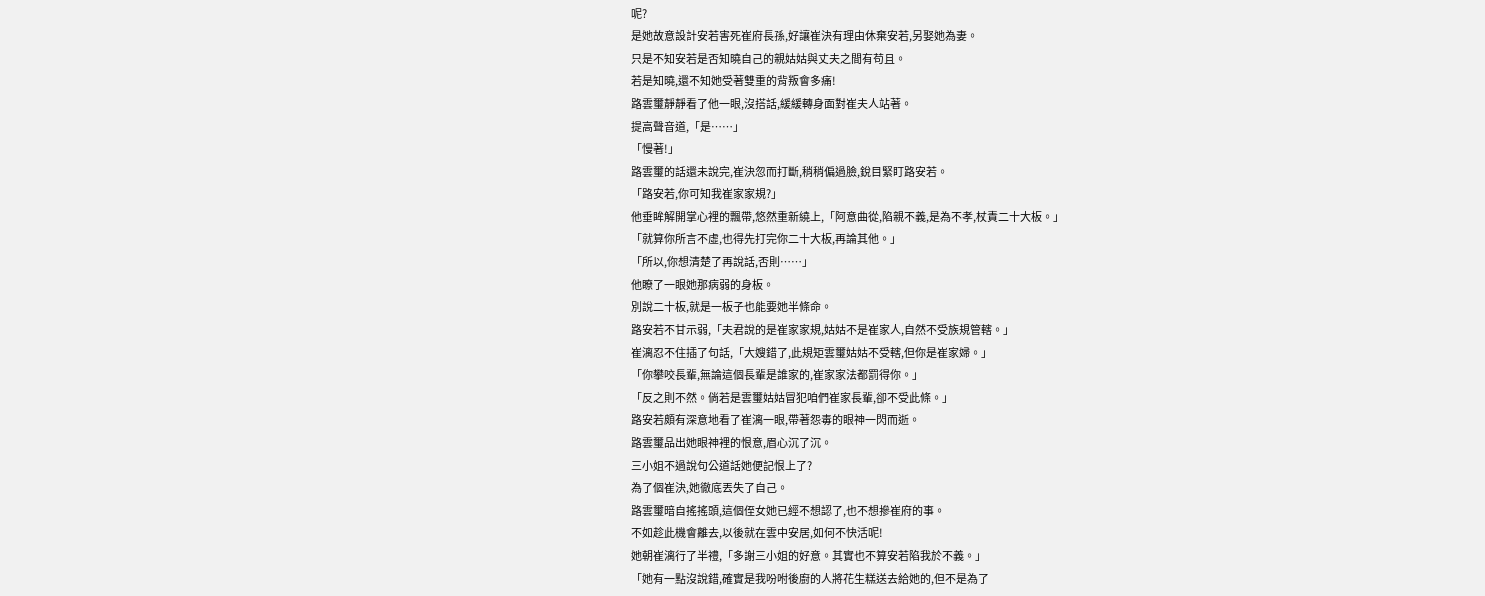呢?
是她故意設計安若害死崔府長孫,好讓崔決有理由休棄安若,另娶她為妻。
只是不知安若是否知曉自己的親姑姑與丈夫之間有苟且。
若是知曉,還不知她受著雙重的背叛會多痛!
路雲璽靜靜看了他一眼,沒搭話,緩緩轉身面對崔夫人站著。
提高聲音道,「是……」
「慢著!」
路雲璽的話還未說完,崔決忽而打斷,稍稍偏過臉,銳目緊盯路安若。
「路安若,你可知我崔家家規?」
他垂眸解開掌心裡的飄帶,悠然重新繞上,「阿意曲從,陷親不義,是為不孝,杖責二十大板。」
「就算你所言不虛,也得先打完你二十大板,再論其他。」
「所以,你想清楚了再說話,否則……」
他瞭了一眼她那病弱的身板。
別說二十板,就是一板子也能要她半條命。
路安若不甘示弱,「夫君說的是崔家家規,姑姑不是崔家人,自然不受族規管轄。」
崔漓忍不住插了句話,「大嫂錯了,此規矩雲璽姑姑不受轄,但你是崔家婦。」
「你攀咬長輩,無論這個長輩是誰家的,崔家家法都罰得你。」
「反之則不然。倘若是雲璽姑姑冒犯咱們崔家長輩,卻不受此條。」
路安若頗有深意地看了崔漓一眼,帶著怨毒的眼神一閃而逝。
路雲璽品出她眼神裡的恨意,眉心沉了沉。
三小姐不過說句公道話她便記恨上了?
為了個崔決,她徹底丟失了自己。
路雲璽暗自搖搖頭,這個侄女她已經不想認了,也不想摻崔府的事。
不如趁此機會離去,以後就在雲中安居,如何不快活呢!
她朝崔漓行了半禮,「多謝三小姐的好意。其實也不算安若陷我於不義。」
「她有一點沒說錯,確實是我吩咐後廚的人將花生糕送去給她的,但不是為了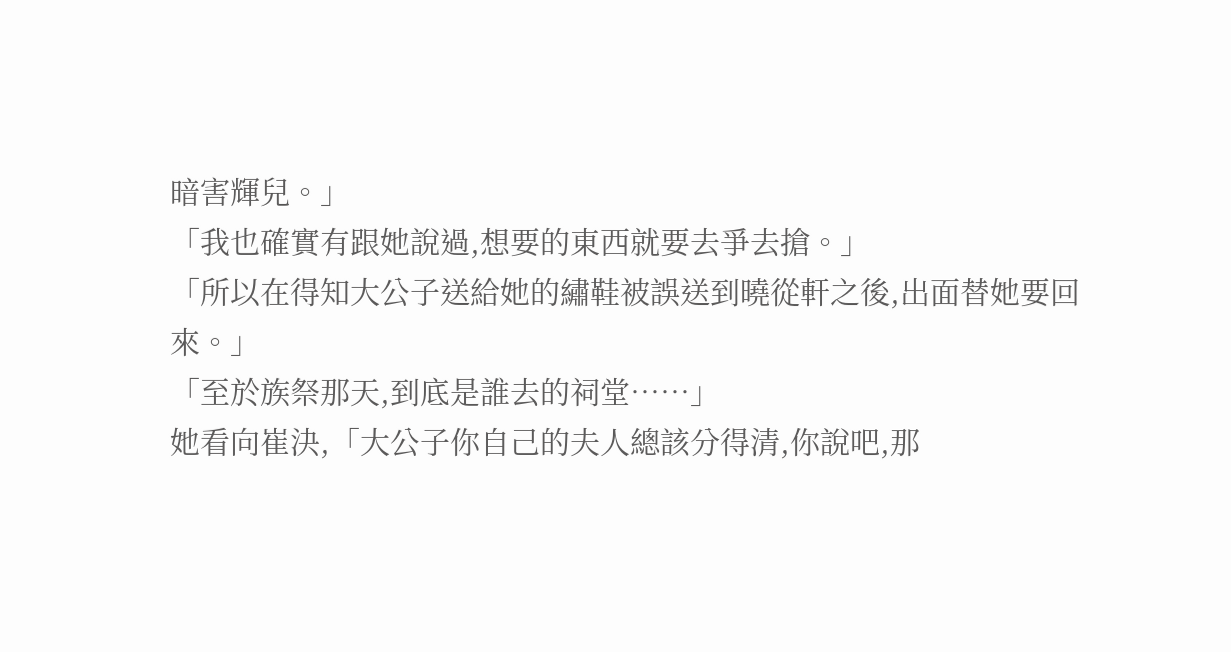暗害輝兒。」
「我也確實有跟她說過,想要的東西就要去爭去搶。」
「所以在得知大公子送給她的繡鞋被誤送到曉從軒之後,出面替她要回來。」
「至於族祭那天,到底是誰去的祠堂……」
她看向崔決,「大公子你自己的夫人總該分得清,你說吧,那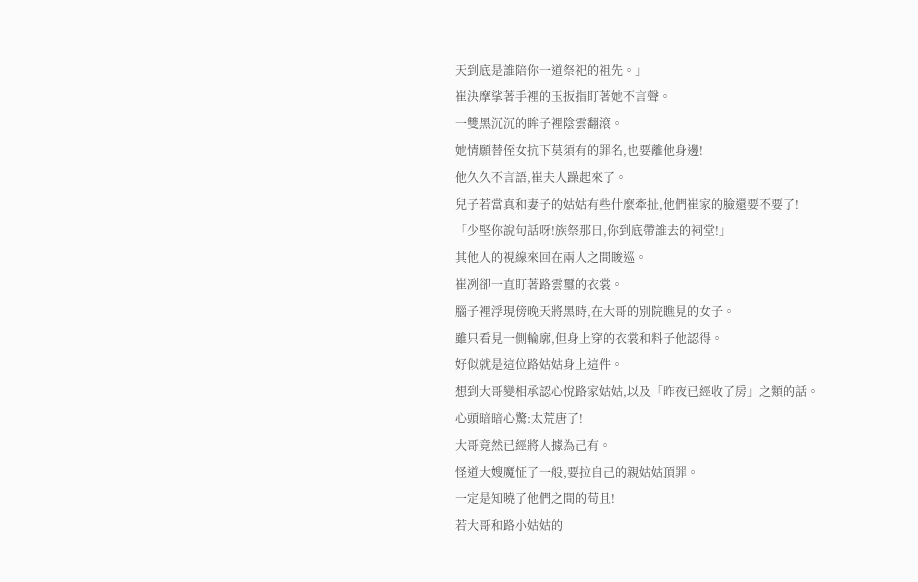天到底是誰陪你一道祭祀的祖先。」
崔決摩挲著手裡的玉扳指盯著她不言聲。
一雙黑沉沉的眸子裡陰雲翻滾。
她情願替侄女抗下莫須有的罪名,也要離他身邊!
他久久不言語,崔夫人躁起來了。
兒子若當真和妻子的姑姑有些什麼牽扯,他們崔家的臉還要不要了!
「少堅你說句話呀!族祭那日,你到底帶誰去的祠堂!」
其他人的視線來回在兩人之間睃巡。
崔冽卻一直盯著路雲璽的衣裳。
腦子裡浮現傍晚天將黑時,在大哥的別院瞧見的女子。
雖只看見一側輪廓,但身上穿的衣裳和料子他認得。
好似就是這位路姑姑身上這件。
想到大哥變相承認心悅路家姑姑,以及「昨夜已經收了房」之類的話。
心頭暗暗心驚:太荒唐了!
大哥竟然已經將人據為己有。
怪道大嫂魔怔了一般,要拉自己的親姑姑頂罪。
一定是知曉了他們之間的苟且!
若大哥和路小姑姑的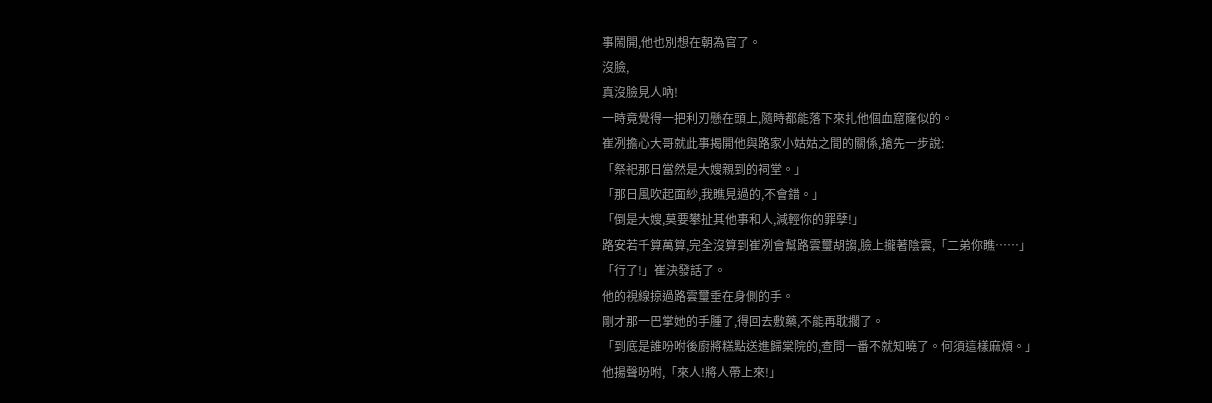事鬧開,他也別想在朝為官了。
沒臉,
真沒臉見人吶!
一時竟覺得一把利刃懸在頭上,隨時都能落下來扎他個血窟窿似的。
崔冽擔心大哥就此事揭開他與路家小姑姑之間的關係,搶先一步說:
「祭祀那日當然是大嫂親到的祠堂。」
「那日風吹起面紗,我瞧見過的,不會錯。」
「倒是大嫂,莫要攀扯其他事和人,減輕你的罪孽!」
路安若千算萬算,完全沒算到崔冽會幫路雲璽胡謅,臉上攏著陰雲,「二弟你瞧……」
「行了!」崔決發話了。
他的視線掠過路雲璽垂在身側的手。
剛才那一巴掌她的手腫了,得回去敷藥,不能再耽擱了。
「到底是誰吩咐後廚將糕點送進歸棠院的,查問一番不就知曉了。何須這樣麻煩。」
他揚聲吩咐,「來人!將人帶上來!」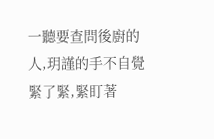一聽要查問後廚的人,玥謹的手不自覺緊了緊,緊盯著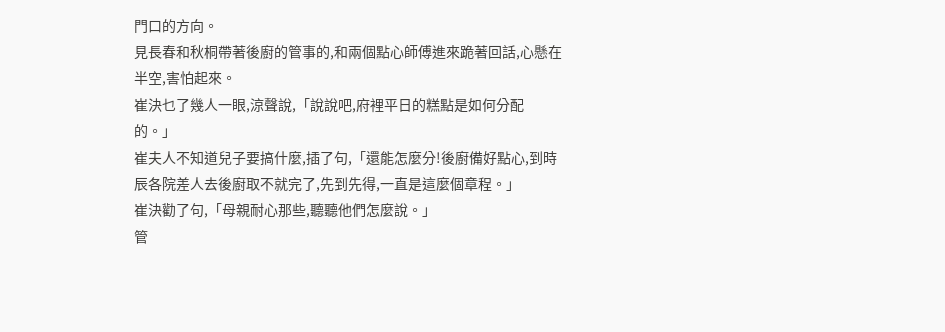門口的方向。
見長春和秋桐帶著後廚的管事的,和兩個點心師傅進來跪著回話,心懸在半空,害怕起來。
崔決乜了幾人一眼,涼聲說,「說說吧,府裡平日的糕點是如何分配的。」
崔夫人不知道兒子要搞什麼,插了句,「還能怎麼分!後廚備好點心,到時辰各院差人去後廚取不就完了,先到先得,一直是這麼個章程。」
崔決勸了句,「母親耐心那些,聽聽他們怎麼說。」
管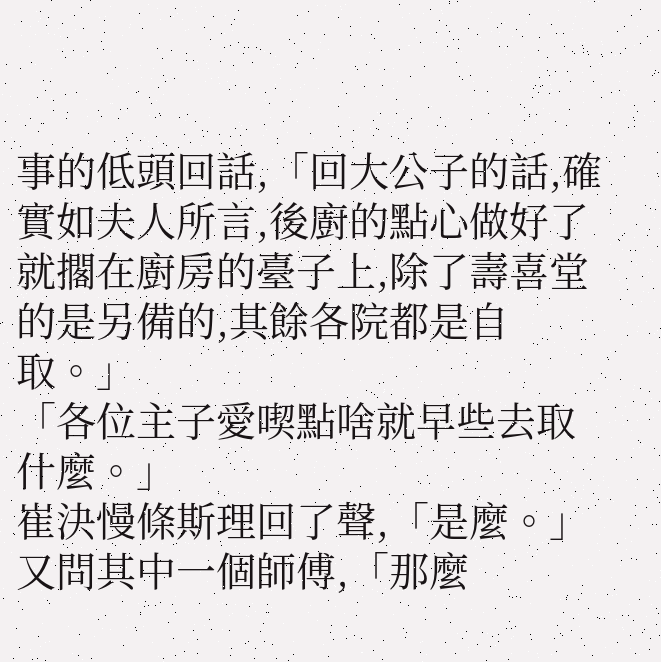事的低頭回話,「回大公子的話,確實如夫人所言,後廚的點心做好了就擱在廚房的臺子上,除了壽喜堂的是另備的,其餘各院都是自取。」
「各位主子愛喫點啥就早些去取什麼。」
崔決慢條斯理回了聲,「是麼。」
又問其中一個師傅,「那麼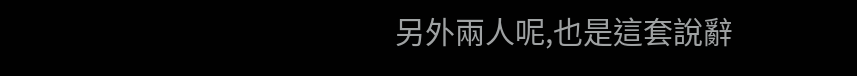另外兩人呢,也是這套說辭